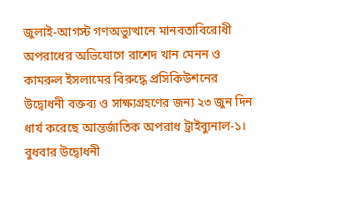জুলাই-আগস্ট গণঅভ্যুত্থানে মানবতাবিরোধী অপরাধের অভিযোগে রাশেদ খান মেনন ও কামরুল ইসলামের বিরুদ্ধে প্রসিকিউশনের উদ্বোধনী বক্তব্য ও সাক্ষ্যগ্রহণের জন্য ২৩ জুন দিন ধার্য করেছে আন্তর্জাতিক অপরাধ ট্রাইব্যুনাল-১।
বুধবার উদ্বোধনী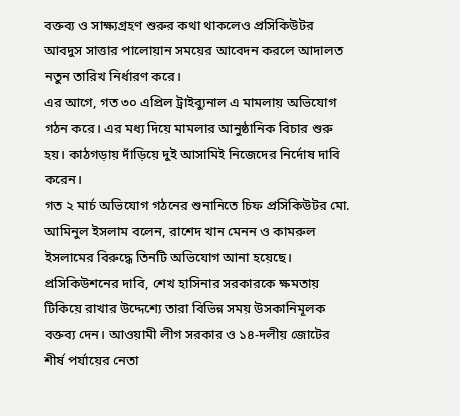বক্তব্য ও সাক্ষ্যগ্রহণ শুরুর কথা থাকলেও প্রসিকিউটর আবদুস সাত্তার পালোয়ান সময়ের আবেদন করলে আদালত নতুন তারিখ নির্ধারণ করে।
এর আগে, গত ৩০ এপ্রিল ট্রাইব্যুনাল এ মামলায় অভিযোগ গঠন করে। এর মধ্য দিয়ে মামলার আনুষ্ঠানিক বিচার শুরু হয়। কাঠগড়ায় দাঁড়িয়ে দুই আসামিই নিজেদের নির্দোষ দাবি করেন।
গত ২ মার্চ অভিযোগ গঠনের শুনানিতে চিফ প্রসিকিউটর মো. আমিনুল ইসলাম বলেন, রাশেদ খান মেনন ও কামরুল ইসলামের বিরুদ্ধে তিনটি অভিযোগ আনা হয়েছে। প্রসিকিউশনের দাবি, শেখ হাসিনার সরকারকে ক্ষমতায় টিকিয়ে রাখার উদ্দেশ্যে তারা বিভিন্ন সময় উসকানিমূলক বক্তব্য দেন। আওয়ামী লীগ সরকার ও ১৪-দলীয় জোটের শীর্ষ পর্যায়ের নেতা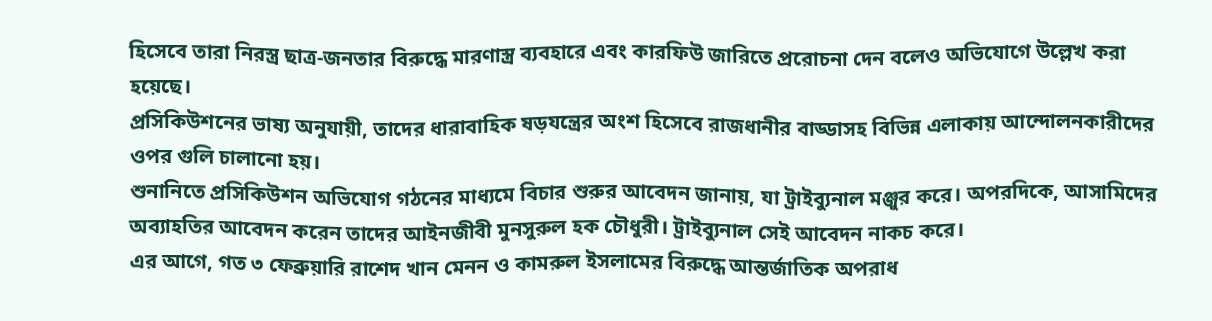হিসেবে তারা নিরস্ত্র ছাত্র-জনতার বিরুদ্ধে মারণাস্ত্র ব্যবহারে এবং কারফিউ জারিতে প্ররোচনা দেন বলেও অভিযোগে উল্লেখ করা হয়েছে।
প্রসিকিউশনের ভাষ্য অনুযায়ী, তাদের ধারাবাহিক ষড়যন্ত্রের অংশ হিসেবে রাজধানীর বাড্ডাসহ বিভিন্ন এলাকায় আন্দোলনকারীদের ওপর গুলি চালানো হয়।
শুনানিতে প্রসিকিউশন অভিযোগ গঠনের মাধ্যমে বিচার শুরুর আবেদন জানায়, যা ট্রাইব্যুনাল মঞ্জুর করে। অপরদিকে, আসামিদের অব্যাহতির আবেদন করেন তাদের আইনজীবী মুনসুরুল হক চৌধুরী। ট্রাইব্যুনাল সেই আবেদন নাকচ করে।
এর আগে, গত ৩ ফেব্রুয়ারি রাশেদ খান মেনন ও কামরুল ইসলামের বিরুদ্ধে আন্তর্জাতিক অপরাধ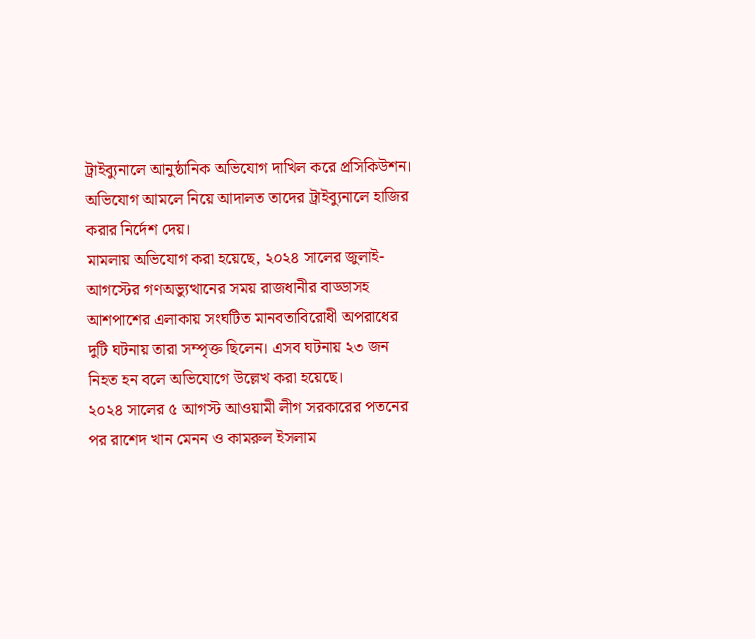ট্রাইব্যুনালে আনুষ্ঠানিক অভিযোগ দাখিল করে প্রসিকিউশন। অভিযোগ আমলে নিয়ে আদালত তাদের ট্রাইব্যুনালে হাজির করার নির্দেশ দেয়।
মামলায় অভিযোগ করা হয়েছে, ২০২৪ সালের জুলাই-আগস্টের গণঅভ্যুত্থানের সময় রাজধানীর বাড্ডাসহ আশপাশের এলাকায় সংঘটিত মানবতাবিরোধী অপরাধের দুটি ঘটনায় তারা সম্পৃক্ত ছিলেন। এসব ঘটনায় ২৩ জন নিহত হন বলে অভিযোগে উল্লেখ করা হয়েছে।
২০২৪ সালের ৫ আগস্ট আওয়ামী লীগ সরকারের পতনের পর রাশেদ খান মেনন ও কামরুল ইসলাম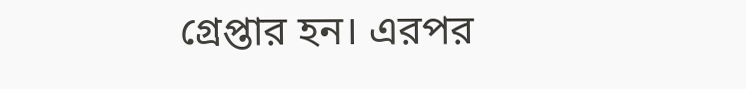গ্রেপ্তার হন। এরপর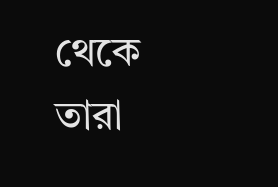থেকে তারা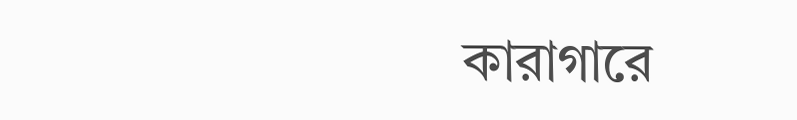কারাগারে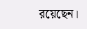রয়েছেন।